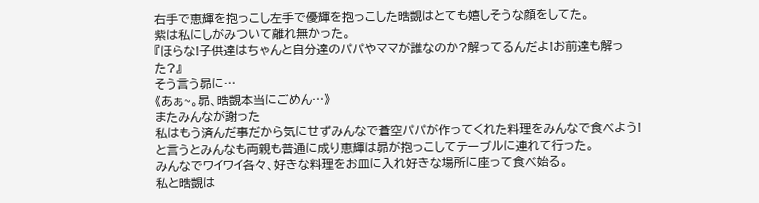右手で恵輝を抱っこし左手で優輝を抱っこした晧覬はとても嬉しそうな顔をしてた。
紫は私にしがみついて離れ無かった。
『ほらな!子供達はちゃんと自分達のパパやママが誰なのか?解ってるんだよ!お前達も解った?』
そう言う昴に…
《あぁ~。昴、晧覬本当にごめん…》
またみんなが謝った
私はもう済んだ事だから気にせずみんなで蒼空パパが作ってくれた料理をみんなで食べよう!と言うとみんなも両親も普通に成り恵輝は昴が抱っこしてテーブルに連れて行った。
みんなでワイワイ各々、好きな料理をお皿に入れ好きな場所に座って食べ始る。
私と晧覬は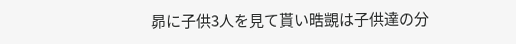昴に子供3人を見て貰い晧覬は子供達の分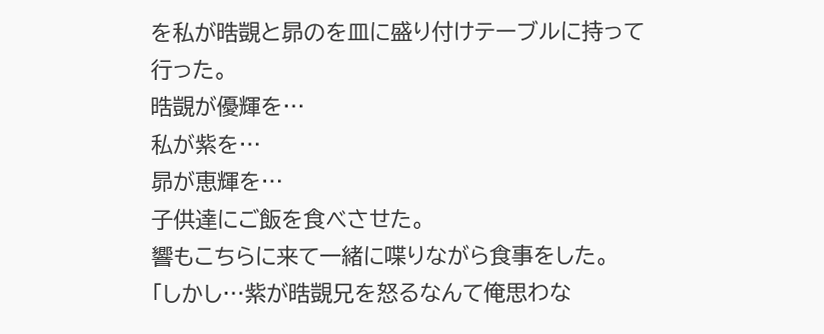を私が晧覬と昴のを皿に盛り付けテーブルに持って行った。
晧覬が優輝を…
私が紫を…
昴が恵輝を…
子供達にご飯を食べさせた。
響もこちらに来て一緒に喋りながら食事をした。
「しかし…紫が晧覬兄を怒るなんて俺思わな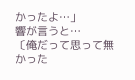かったよ…」
響が言うと…
〔俺だって思って無かった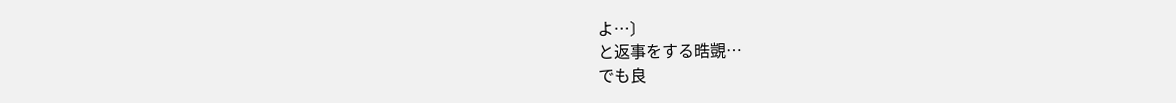よ…〕
と返事をする晧覬…
でも良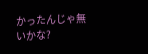かったんじゃ無いかな?